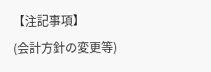【注記事項】
(会計方針の変更等)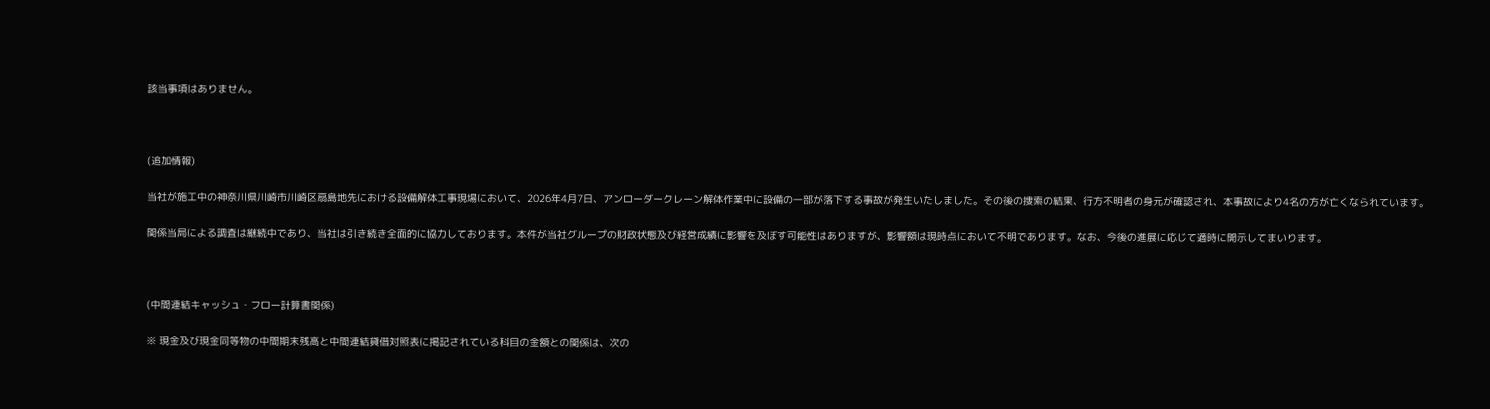該当事項はありません。



(追加情報)

当社が施工中の神奈川県川崎市川崎区扇島地先における設備解体工事現場において、2026年4月7日、アンローダークレーン解体作業中に設備の一部が落下する事故が発生いたしました。その後の捜索の結果、行方不明者の身元が確認され、本事故により4名の方が亡くなられています。

関係当局による調査は継続中であり、当社は引き続き全面的に協力しております。本件が当社グループの財政状態及び経営成績に影響を及ぼす可能性はありますが、影響額は現時点において不明であります。なお、今後の進展に応じて適時に開示してまいります。



(中間連結キャッシュ・フロー計算書関係)

※ 現金及び現金同等物の中間期末残高と中間連結貸借対照表に掲記されている科目の金額との関係は、次の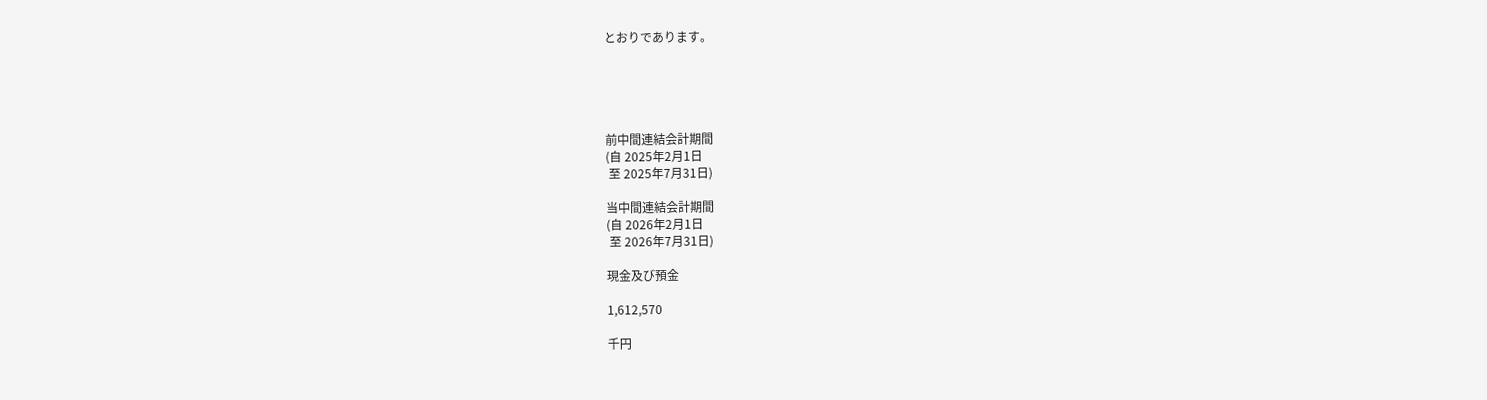とおりであります。





前中間連結会計期間
(自 2025年2月1日
 至 2025年7月31日)

当中間連結会計期間
(自 2026年2月1日
 至 2026年7月31日)

現金及び預金

1,612,570

千円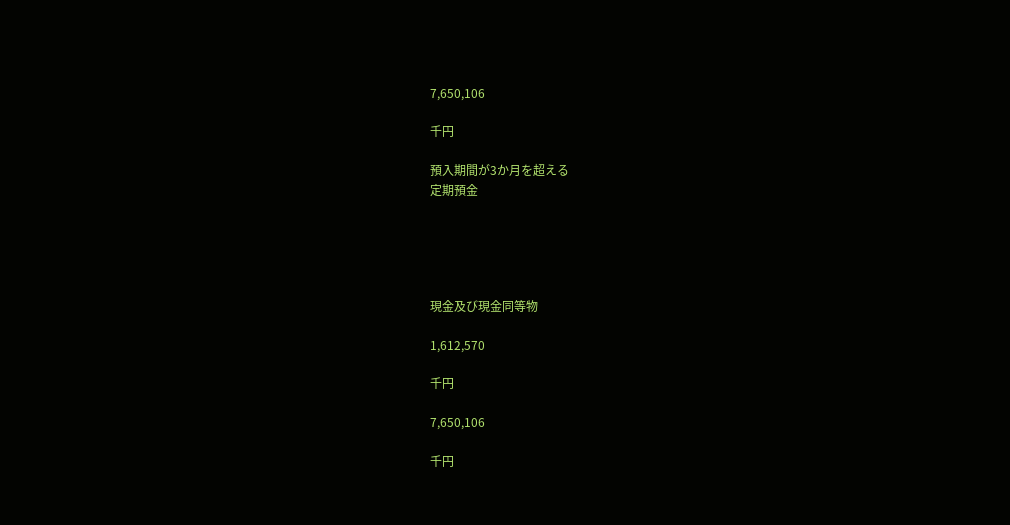7,650,106

千円

預入期間が3か月を超える
定期預金





現金及び現金同等物

1,612,570

千円

7,650,106

千円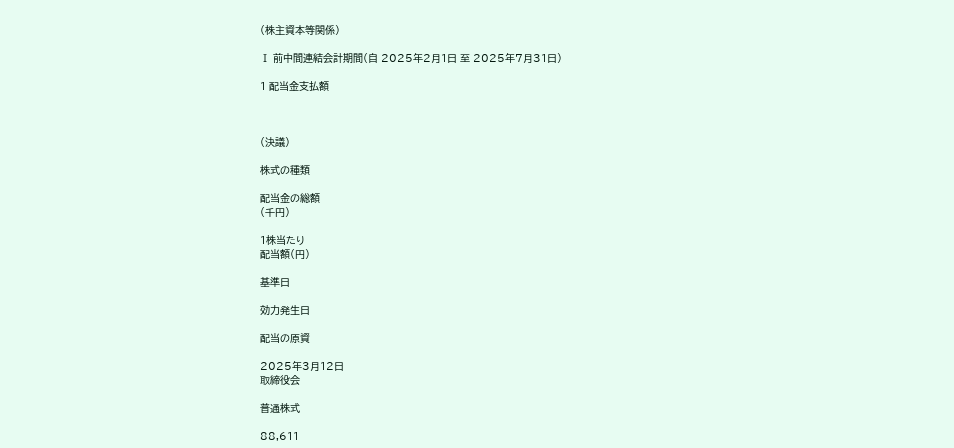(株主資本等関係)

Ⅰ 前中間連結会計期間(自 2025年2月1日 至 2025年7月31日)

1 配当金支払額



(決議)

株式の種類

配当金の総額
(千円)

1株当たり
配当額(円)

基準日

効力発生日

配当の原資

2025年3月12日
取締役会

普通株式

88,611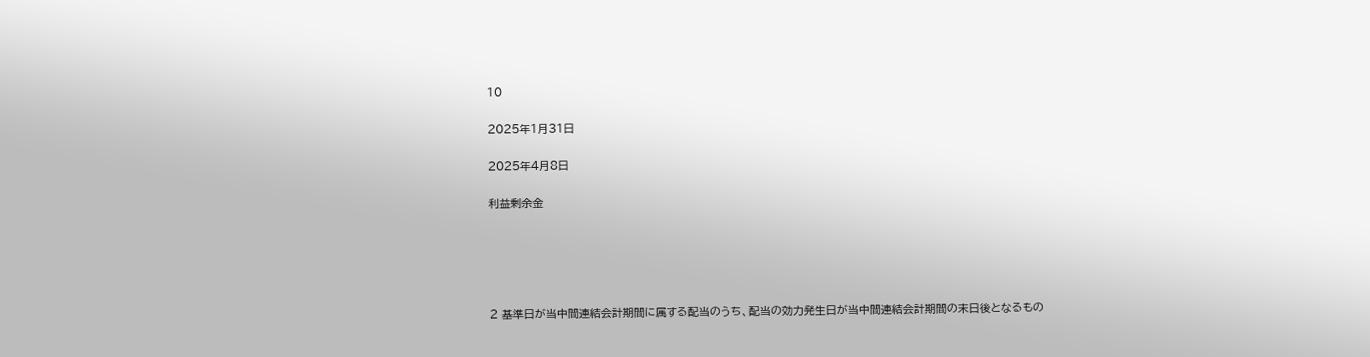10

2025年1月31日

2025年4月8日

利益剰余金





2 基準日が当中間連結会計期間に属する配当のうち、配当の効力発生日が当中間連結会計期間の末日後となるもの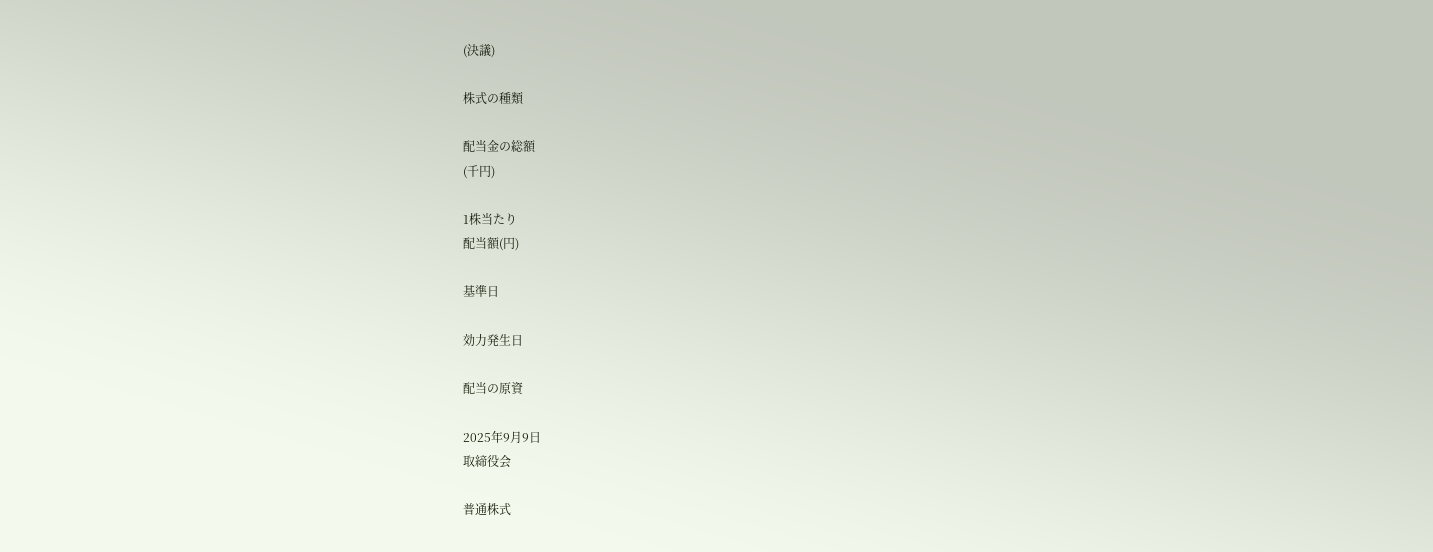(決議)

株式の種類

配当金の総額
(千円)

1株当たり
配当額(円)

基準日

効力発生日

配当の原資

2025年9月9日
取締役会

普通株式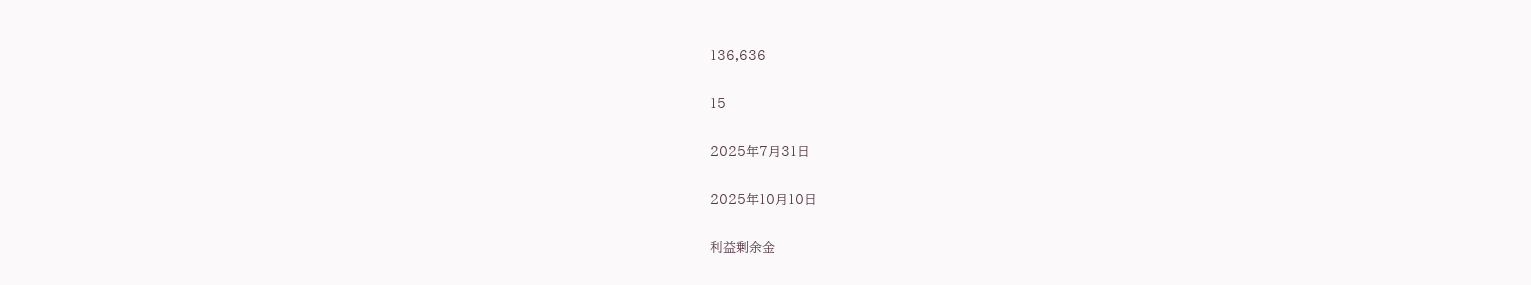136,636

15

2025年7月31日

2025年10月10日

利益剰余金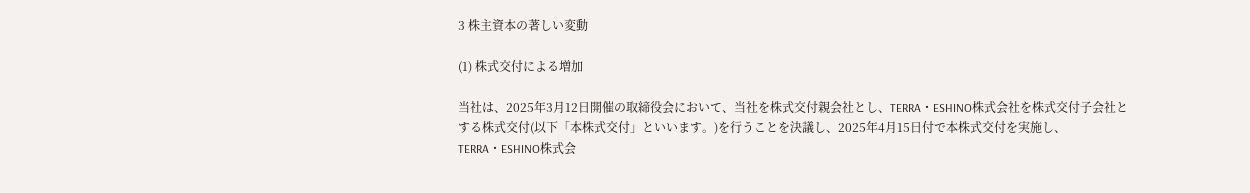3 株主資本の著しい変動

(1) 株式交付による増加

当社は、2025年3月12日開催の取締役会において、当社を株式交付親会社とし、TERRA・ESHINO株式会社を株式交付子会社とする株式交付(以下「本株式交付」といいます。)を行うことを決議し、2025年4月15日付で本株式交付を実施し、TERRA・ESHINO株式会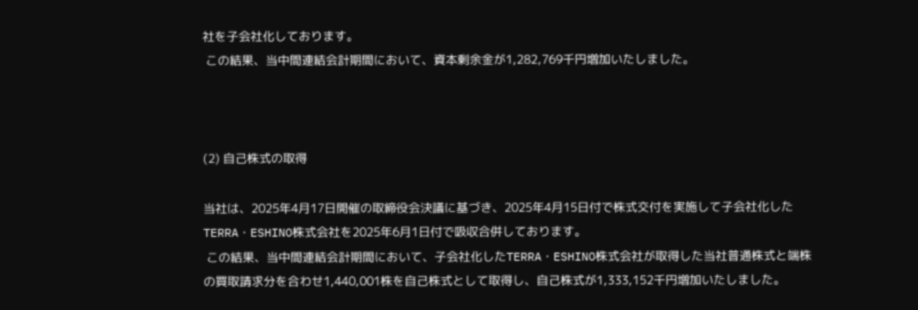社を子会社化しております。
 この結果、当中間連結会計期間において、資本剰余金が1,282,769千円増加いたしました。



(2) 自己株式の取得

当社は、2025年4月17日開催の取締役会決議に基づき、2025年4月15日付で株式交付を実施して子会社化したTERRA・ESHINO株式会社を2025年6月1日付で吸収合併しております。
 この結果、当中間連結会計期間において、子会社化したTERRA・ESHINO株式会社が取得した当社普通株式と端株の買取請求分を合わせ1,440,001株を自己株式として取得し、自己株式が1,333,152千円増加いたしました。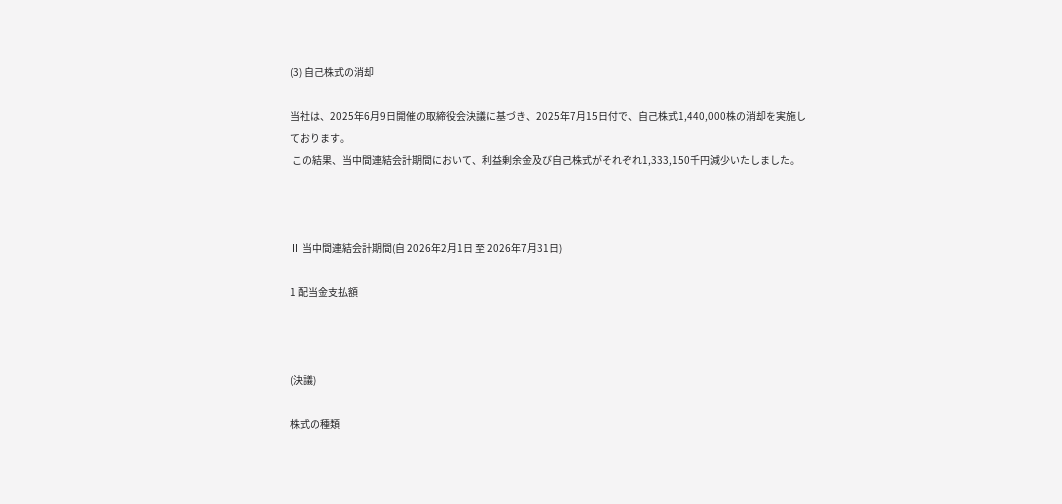(3) 自己株式の消却

当社は、2025年6月9日開催の取締役会決議に基づき、2025年7月15日付で、自己株式1,440,000株の消却を実施しております。
 この結果、当中間連結会計期間において、利益剰余金及び自己株式がそれぞれ1,333,150千円減少いたしました。



Ⅱ 当中間連結会計期間(自 2026年2月1日 至 2026年7月31日)

1 配当金支払額



(決議)

株式の種類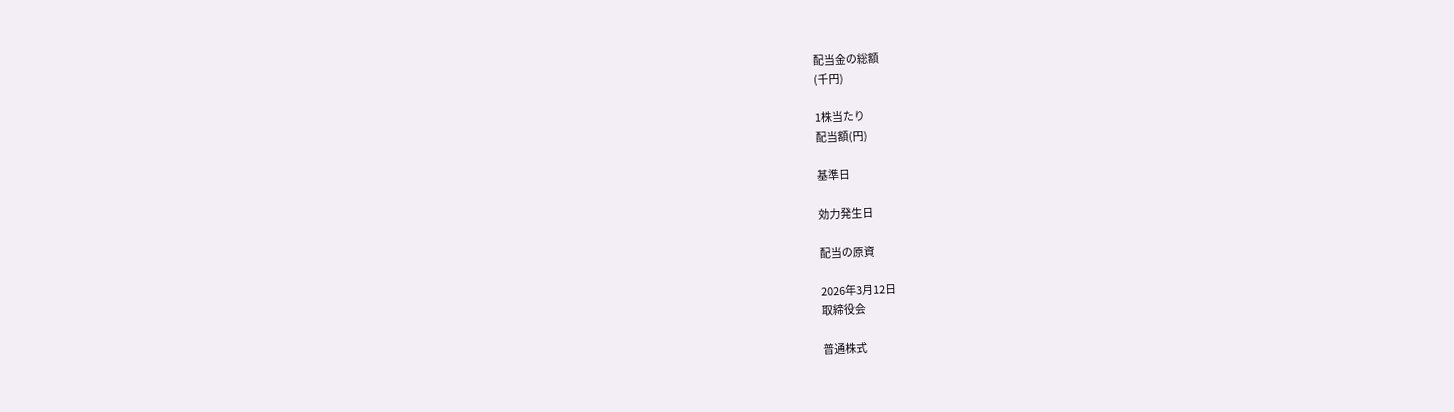配当金の総額
(千円)

1株当たり
配当額(円)

基準日

効力発生日

配当の原資

2026年3月12日
取締役会

普通株式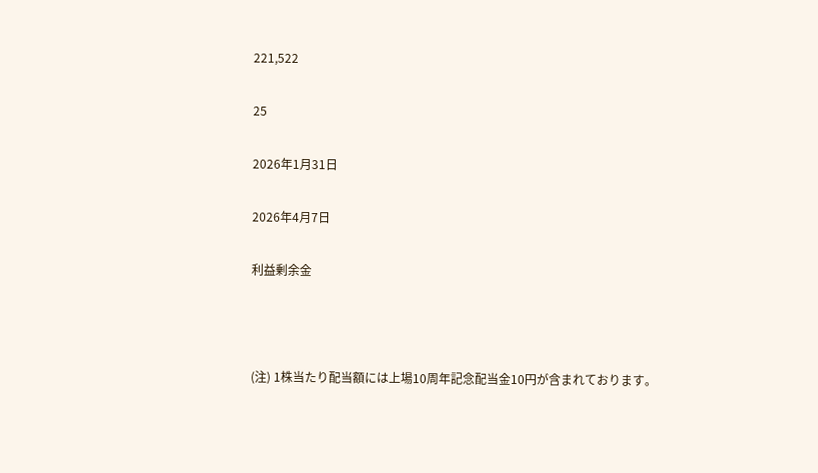221,522

25

2026年1月31日

2026年4月7日

利益剰余金



(注) 1株当たり配当額には上場10周年記念配当金10円が含まれております。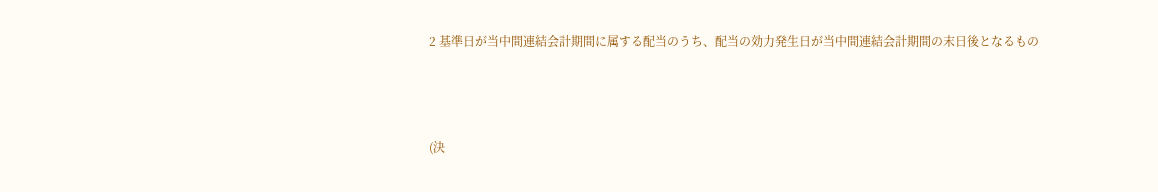2 基準日が当中間連結会計期間に属する配当のうち、配当の効力発生日が当中間連結会計期間の末日後となるもの



(決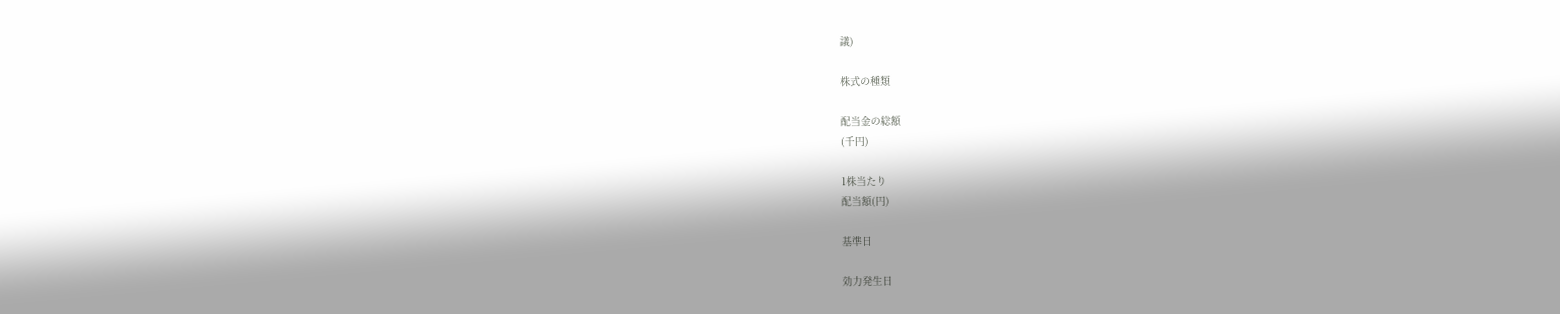議)

株式の種類

配当金の総額
(千円)

1株当たり
配当額(円)

基準日

効力発生日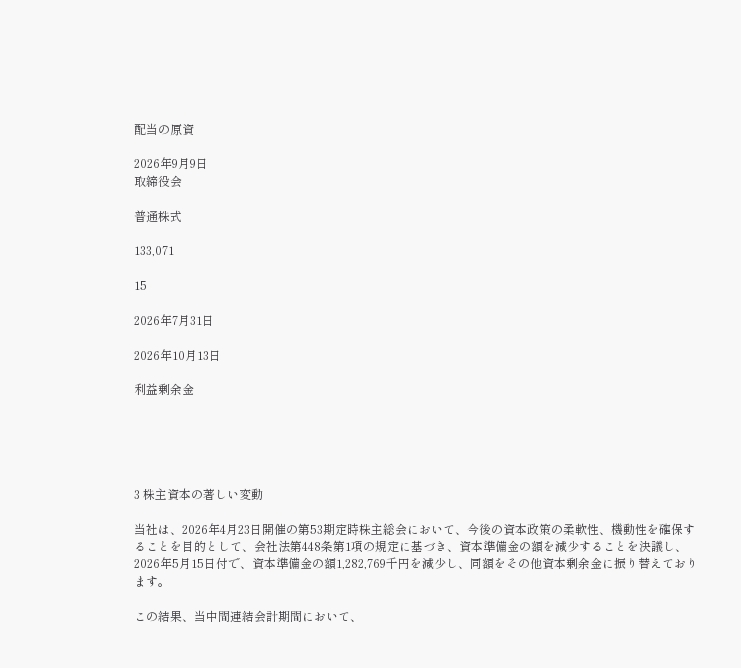配当の原資

2026年9月9日
取締役会

普通株式

133,071

15

2026年7月31日

2026年10月13日

利益剰余金





3 株主資本の著しい変動

当社は、2026年4月23日開催の第53期定時株主総会において、今後の資本政策の柔軟性、機動性を確保することを目的として、会社法第448条第1項の規定に基づき、資本準備金の額を減少することを決議し、2026年5月15日付で、資本準備金の額1,282,769千円を減少し、同額をその他資本剰余金に振り替えております。

この結果、当中間連結会計期間において、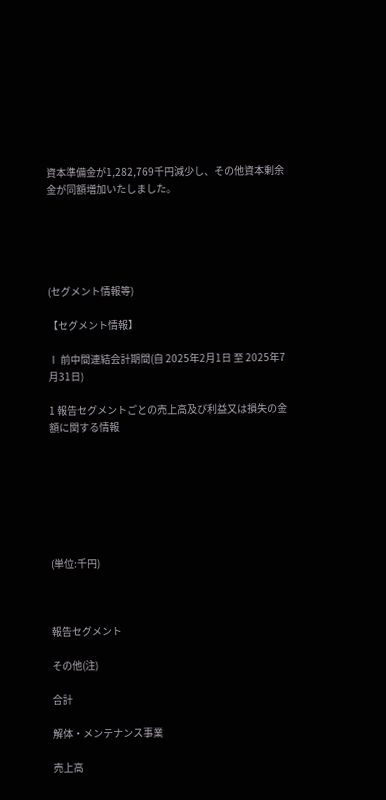資本準備金が1,282,769千円減少し、その他資本剰余金が同額増加いたしました。





(セグメント情報等)

【セグメント情報】

Ⅰ 前中間連結会計期間(自 2025年2月1日 至 2025年7月31日)

1 報告セグメントごとの売上高及び利益又は損失の金額に関する情報







(単位:千円)



報告セグメント

その他(注)

合計

解体・メンテナンス事業

売上高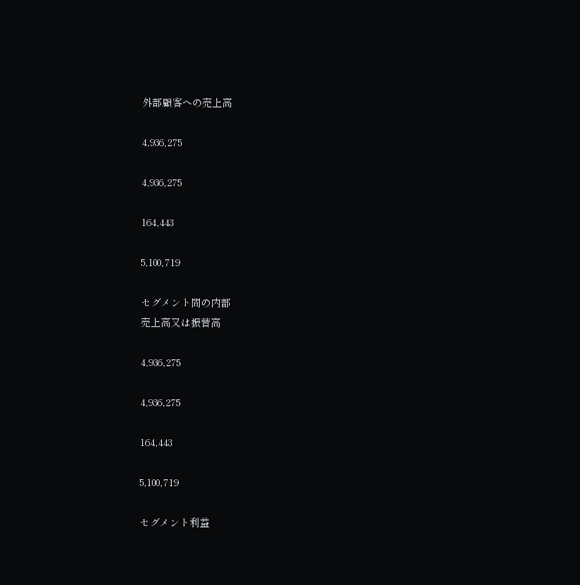外部顧客への売上高

4,936,275

4,936,275

164,443

5,100,719

セグメント間の内部
売上高又は振替高

4,936,275

4,936,275

164,443

5,100,719

セグメント利益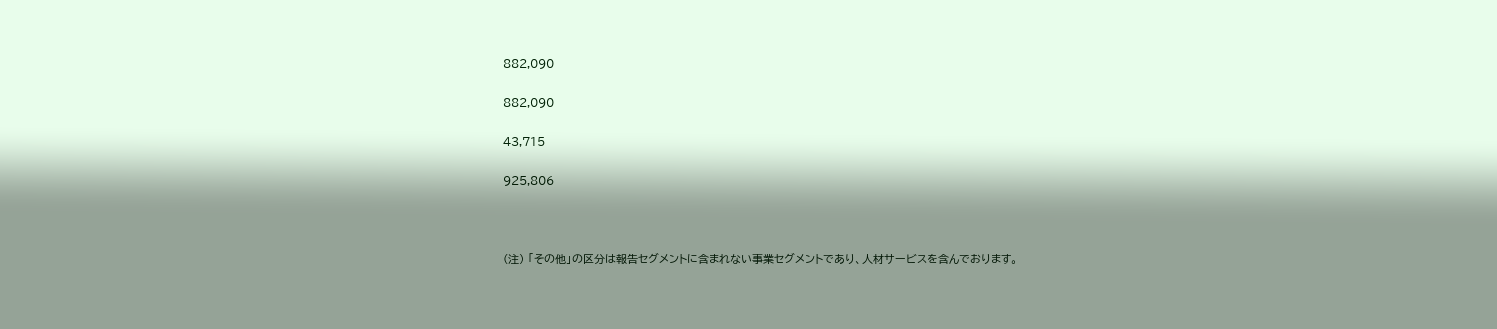882,090

882,090

43,715

925,806



(注) 「その他」の区分は報告セグメントに含まれない事業セグメントであり、人材サービスを含んでおります。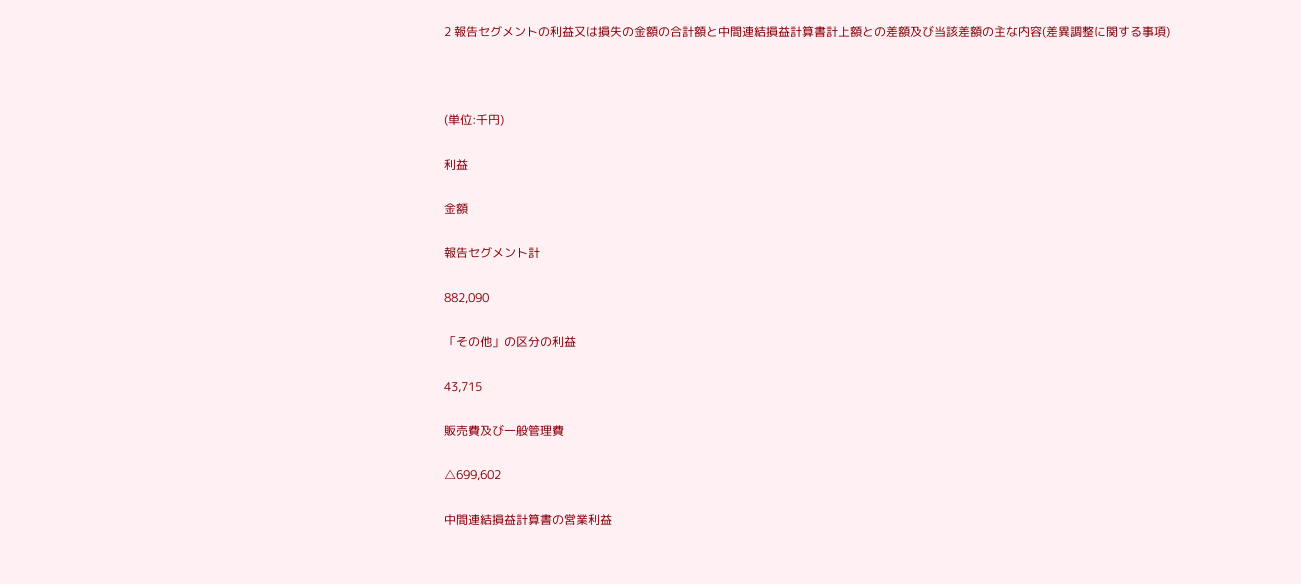2 報告セグメントの利益又は損失の金額の合計額と中間連結損益計算書計上額との差額及び当該差額の主な内容(差異調整に関する事項)



(単位:千円)

利益

金額

報告セグメント計

882,090

「その他」の区分の利益

43,715

販売費及び一般管理費

△699,602

中間連結損益計算書の営業利益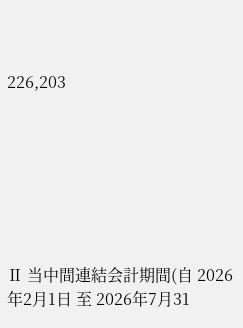226,203







Ⅱ 当中間連結会計期間(自 2026年2月1日 至 2026年7月31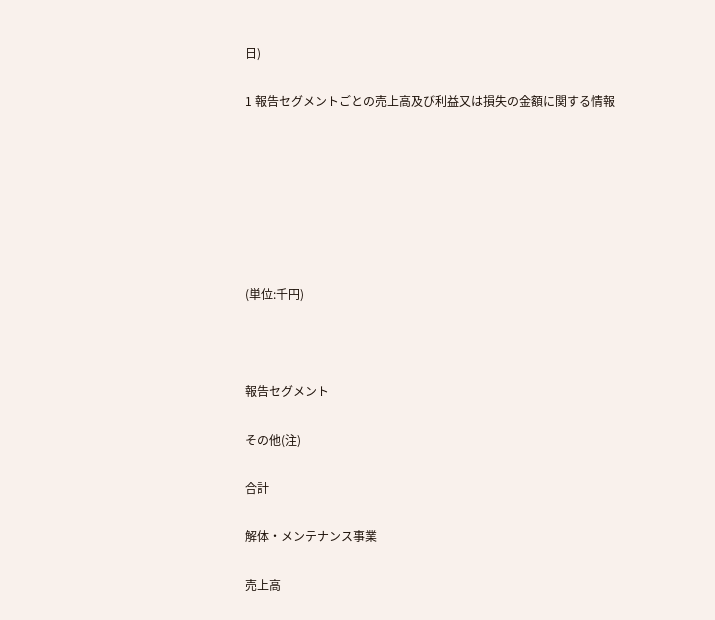日)

1 報告セグメントごとの売上高及び利益又は損失の金額に関する情報







(単位:千円)



報告セグメント

その他(注)

合計

解体・メンテナンス事業

売上高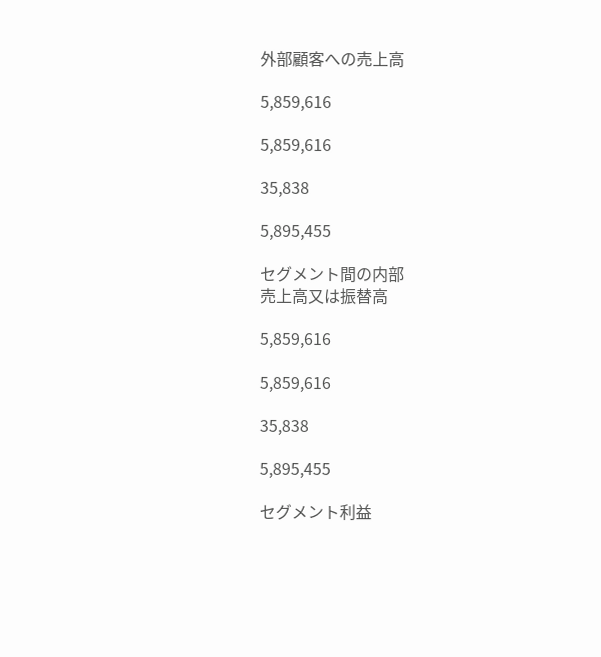外部顧客への売上高

5,859,616

5,859,616

35,838

5,895,455

セグメント間の内部
売上高又は振替高

5,859,616

5,859,616

35,838

5,895,455

セグメント利益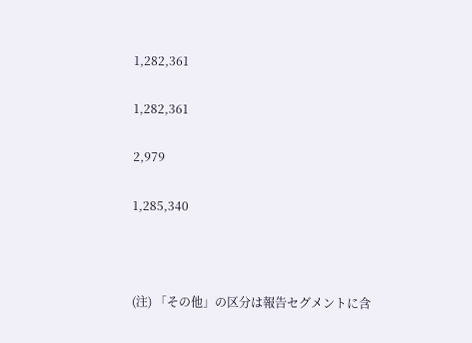1,282,361

1,282,361

2,979

1,285,340



(注) 「その他」の区分は報告セグメントに含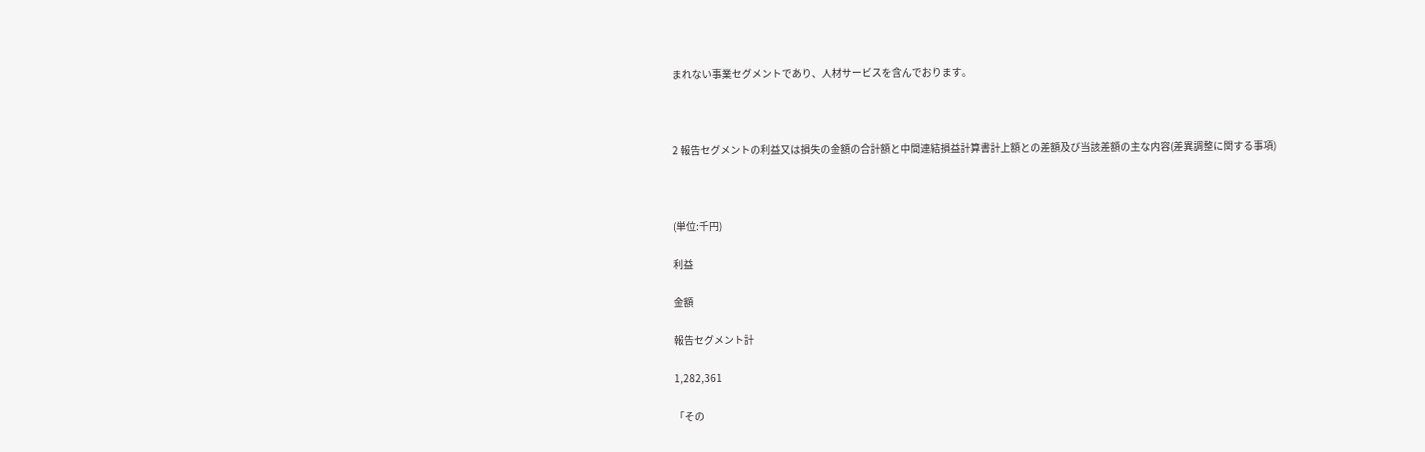まれない事業セグメントであり、人材サービスを含んでおります。



2 報告セグメントの利益又は損失の金額の合計額と中間連結損益計算書計上額との差額及び当該差額の主な内容(差異調整に関する事項)



(単位:千円)

利益

金額

報告セグメント計

1,282,361

「その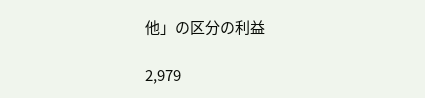他」の区分の利益

2,979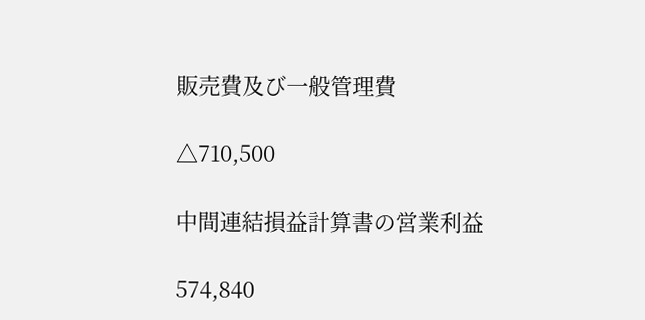販売費及び一般管理費

△710,500

中間連結損益計算書の営業利益

574,840